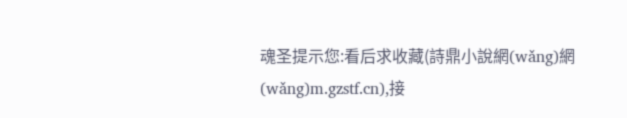魂圣提示您:看后求收藏(詩鼎小說網(wǎng)網(wǎng)m.gzstf.cn),接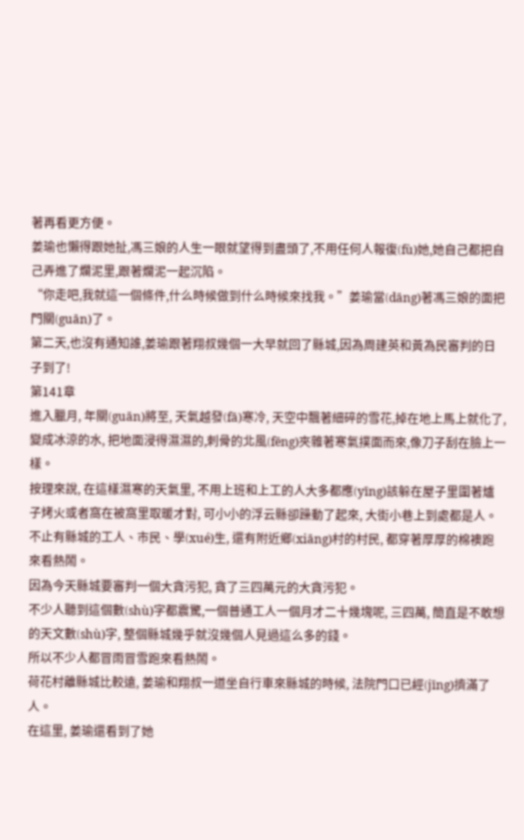著再看更方便。
姜瑜也懶得跟她扯,馮三娘的人生一眼就望得到盡頭了,不用任何人報復(fù)她,她自己都把自己弄進了爛泥里,跟著爛泥一起沉陷。
“你走吧,我就這一個條件,什么時候做到什么時候來找我。”姜瑜當(dāng)著馮三娘的面把門關(guān)了。
第二天,也沒有通知誰,姜瑜跟著翔叔幾個一大早就回了縣城,因為周建英和黃為民審判的日子到了!
第141章
進入臘月, 年關(guān)將至, 天氣越發(fā)寒冷, 天空中飄著細碎的雪花,掉在地上馬上就化了,變成冰涼的水, 把地面浸得濕濕的,刺骨的北風(fēng)夾雜著寒氣撲面而來,像刀子刮在臉上一樣。
按理來說, 在這樣濕寒的天氣里, 不用上班和上工的人大多都應(yīng)該躲在屋子里圍著爐子烤火或者窩在被窩里取暖才對, 可小小的浮云縣卻躁動了起來, 大街小巷上到處都是人。不止有縣城的工人、市民、學(xué)生, 還有附近鄉(xiāng)村的村民, 都穿著厚厚的棉襖跑來看熱鬧。
因為今天縣城要審判一個大貪污犯, 貪了三四萬元的大貪污犯。
不少人聽到這個數(shù)字都震驚,一個普通工人一個月才二十幾塊呢, 三四萬, 簡直是不敢想的天文數(shù)字, 整個縣城幾乎就沒幾個人見過這么多的錢。
所以不少人都冒雨冒雪跑來看熱鬧。
荷花村離縣城比較遠, 姜瑜和翔叔一道坐自行車來縣城的時候, 法院門口已經(jīng)擠滿了人。
在這里, 姜瑜還看到了她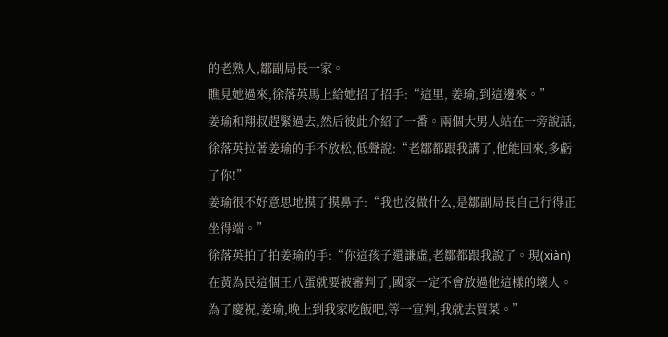的老熟人,鄒副局長一家。
瞧見她過來,徐落英馬上給她招了招手:“這里, 姜瑜,到這邊來。”
姜瑜和翔叔趕緊過去,然后彼此介紹了一番。兩個大男人站在一旁說話,徐落英拉著姜瑜的手不放松,低聲說:“老鄒都跟我講了,他能回來,多虧了你!”
姜瑜很不好意思地摸了摸鼻子:“我也沒做什么,是鄒副局長自己行得正坐得端。”
徐落英拍了拍姜瑜的手:“你這孩子還謙虛,老鄒都跟我說了。現(xiàn)在黃為民這個王八蛋就要被審判了,國家一定不會放過他這樣的壞人。為了慶祝,姜瑜,晚上到我家吃飯吧,等一宣判,我就去買菜。”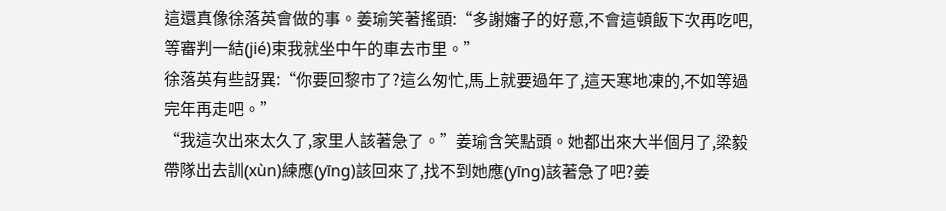這還真像徐落英會做的事。姜瑜笑著搖頭:“多謝嬸子的好意,不會這頓飯下次再吃吧,等審判一結(jié)束我就坐中午的車去市里。”
徐落英有些訝異:“你要回黎市了?這么匆忙,馬上就要過年了,這天寒地凍的,不如等過完年再走吧。”
“我這次出來太久了,家里人該著急了。”姜瑜含笑點頭。她都出來大半個月了,梁毅帶隊出去訓(xùn)練應(yīng)該回來了,找不到她應(yīng)該著急了吧?姜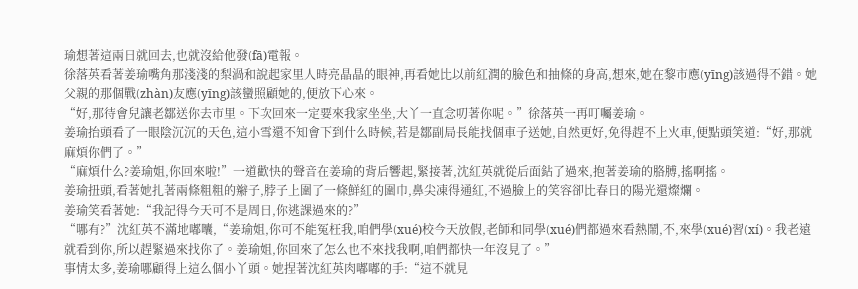瑜想著這兩日就回去,也就沒給他發(fā)電報。
徐落英看著姜瑜嘴角那淺淺的梨渦和說起家里人時亮晶晶的眼神,再看她比以前紅潤的臉色和抽條的身高,想來,她在黎市應(yīng)該過得不錯。她父親的那個戰(zhàn)友應(yīng)該蠻照顧她的,便放下心來。
“好,那待會兒讓老鄒送你去市里。下次回來一定要來我家坐坐,大丫一直念叨著你呢。”徐落英一再叮囑姜瑜。
姜瑜抬頭看了一眼陰沉沉的天色,這小雪還不知會下到什么時候,若是鄒副局長能找個車子送她,自然更好,免得趕不上火車,便點頭笑道:“好,那就麻煩你們了。”
“麻煩什么?姜瑜姐,你回來啦!”一道歡快的聲音在姜瑜的背后響起,緊接著,沈紅英就從后面鉆了過來,抱著姜瑜的胳膊,搖啊搖。
姜瑜扭頭,看著她扎著兩條粗粗的辮子,脖子上圍了一條鮮紅的圍巾,鼻尖凍得通紅,不過臉上的笑容卻比春日的陽光還燦爛。
姜瑜笑看著她:“我記得今天可不是周日,你逃課過來的?”
“哪有?”沈紅英不滿地嘟囔,“姜瑜姐,你可不能冤枉我,咱們學(xué)校今天放假,老師和同學(xué)們都過來看熱鬧,不,來學(xué)習(xí)。我老遠就看到你,所以趕緊過來找你了。姜瑜姐,你回來了怎么也不來找我啊,咱們都快一年沒見了。”
事情太多,姜瑜哪顧得上這么個小丫頭。她捏著沈紅英肉嘟嘟的手:“這不就見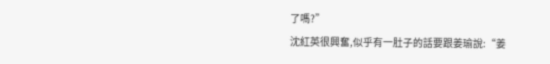了嗎?”
沈紅英很興奮,似乎有一肚子的話要跟姜瑜說:“姜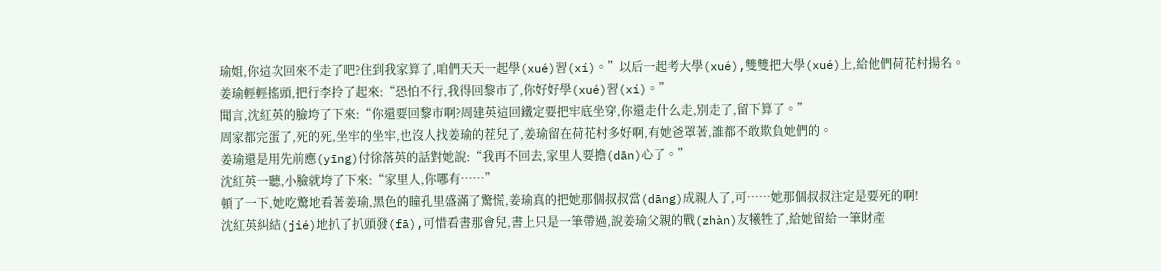瑜姐,你這次回來不走了吧?住到我家算了,咱們天天一起學(xué)習(xí)。”以后一起考大學(xué),雙雙把大學(xué)上,給他們荷花村揚名。
姜瑜輕輕搖頭,把行李拎了起來:“恐怕不行,我得回黎市了,你好好學(xué)習(xí)。”
聞言,沈紅英的臉垮了下來:“你還要回黎市啊?周建英這回鐵定要把牢底坐穿,你還走什么走,別走了,留下算了。”
周家都完蛋了,死的死,坐牢的坐牢,也沒人找姜瑜的茬兒了,姜瑜留在荷花村多好啊,有她爸罩著,誰都不敢欺負她們的。
姜瑜還是用先前應(yīng)付徐落英的話對她說:“我再不回去,家里人要擔(dān)心了。”
沈紅英一聽,小臉就垮了下來:“家里人,你哪有……”
頓了一下,她吃驚地看著姜瑜,黑色的瞳孔里盛滿了驚慌,姜瑜真的把她那個叔叔當(dāng)成親人了,可……她那個叔叔注定是要死的啊!
沈紅英糾結(jié)地扒了扒頭發(fā),可惜看書那會兒,書上只是一筆帶過,說姜瑜父親的戰(zhàn)友犧牲了,給她留給一筆財產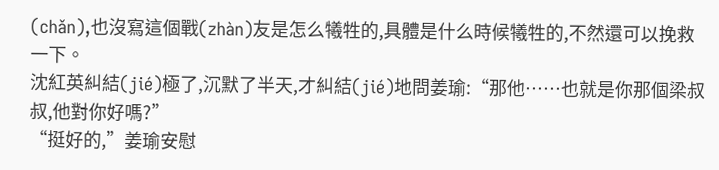(chǎn),也沒寫這個戰(zhàn)友是怎么犧牲的,具體是什么時候犧牲的,不然還可以挽救一下。
沈紅英糾結(jié)極了,沉默了半天,才糾結(jié)地問姜瑜:“那他……也就是你那個梁叔叔,他對你好嗎?”
“挺好的,”姜瑜安慰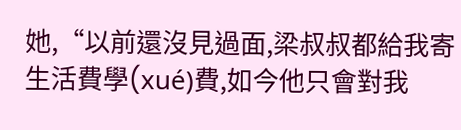她,“以前還沒見過面,梁叔叔都給我寄生活費學(xué)費,如今他只會對我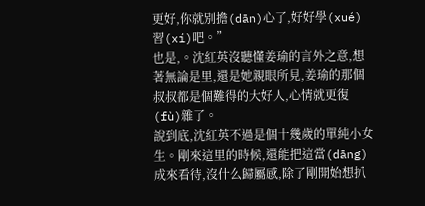更好,你就別擔(dān)心了,好好學(xué)習(xí)吧。”
也是,。沈紅英沒聽懂姜瑜的言外之意,想著無論是里,還是她親眼所見,姜瑜的那個叔叔都是個難得的大好人,心情就更復(fù)雜了。
說到底,沈紅英不過是個十幾歲的單純小女生。剛來這里的時候,還能把這當(dāng)成來看待,沒什么歸屬感,除了剛開始想扒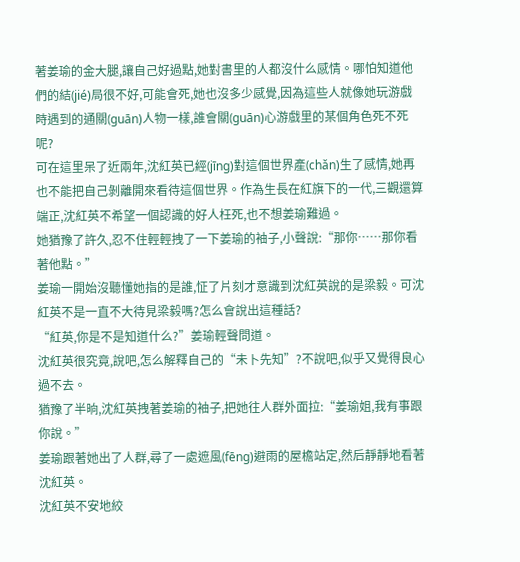著姜瑜的金大腿,讓自己好過點,她對書里的人都沒什么感情。哪怕知道他們的結(jié)局很不好,可能會死,她也沒多少感覺,因為這些人就像她玩游戲時遇到的通關(guān)人物一樣,誰會關(guān)心游戲里的某個角色死不死呢?
可在這里呆了近兩年,沈紅英已經(jīng)對這個世界產(chǎn)生了感情,她再也不能把自己剝離開來看待這個世界。作為生長在紅旗下的一代,三觀還算端正,沈紅英不希望一個認識的好人枉死,也不想姜瑜難過。
她猶豫了許久,忍不住輕輕拽了一下姜瑜的袖子,小聲說:“那你……那你看著他點。”
姜瑜一開始沒聽懂她指的是誰,怔了片刻才意識到沈紅英說的是梁毅。可沈紅英不是一直不大待見梁毅嗎?怎么會說出這種話?
“紅英,你是不是知道什么?”姜瑜輕聲問道。
沈紅英很究竟,說吧,怎么解釋自己的“未卜先知”?不說吧,似乎又覺得良心過不去。
猶豫了半晌,沈紅英拽著姜瑜的袖子,把她往人群外面拉:“姜瑜姐,我有事跟你說。”
姜瑜跟著她出了人群,尋了一處遮風(fēng)避雨的屋檐站定,然后靜靜地看著沈紅英。
沈紅英不安地絞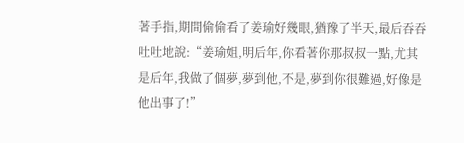著手指,期間偷偷看了姜瑜好幾眼,猶豫了半天,最后吞吞吐吐地說:“姜瑜姐,明后年,你看著你那叔叔一點,尤其是后年,我做了個夢,夢到他,不是,夢到你很難過,好像是他出事了!”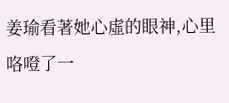姜瑜看著她心虛的眼神,心里咯噔了一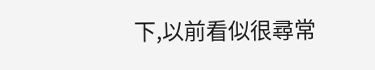下,以前看似很尋常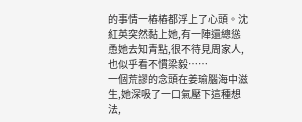的事情一樁樁都浮上了心頭。沈紅英突然黏上她,有一陣還總慫恿她去知青點,很不待見周家人,也似乎看不慣梁毅……
一個荒謬的念頭在姜瑜腦海中滋生,她深吸了一口氣壓下這種想法,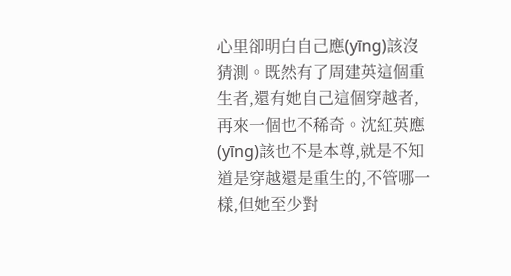心里卻明白自己應(yīng)該沒猜測。既然有了周建英這個重生者,還有她自己這個穿越者,再來一個也不稀奇。沈紅英應(yīng)該也不是本尊,就是不知道是穿越還是重生的,不管哪一樣,但她至少對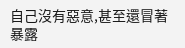自己沒有惡意,甚至還冒著暴露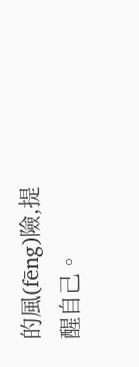的風(fēng)險,提醒自己。